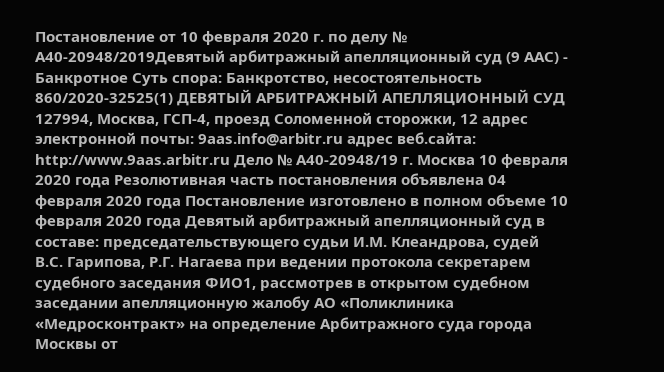Постановление от 10 февраля 2020 г. по делу № А40-20948/2019Девятый арбитражный апелляционный суд (9 ААС) - Банкротное Суть спора: Банкротство, несостоятельность 860/2020-32525(1) ДЕВЯТЫЙ АРБИТРАЖНЫЙ АПЕЛЛЯЦИОННЫЙ СУД 127994, Москва, ГСП-4, проезд Соломенной cторожки, 12 адрес электронной почты: 9aas.info@arbitr.ru адрес веб.сайта: http://www.9aas.arbitr.ru Дело № А40-20948/19 г. Москва 10 февраля 2020 года Резолютивная часть постановления объявлена 04 февраля 2020 года Постановление изготовлено в полном объеме 10 февраля 2020 года Девятый арбитражный апелляционный суд в составе: председательствующего судьи И.М. Клеандрова, судей В.С. Гарипова, Р.Г. Нагаева при ведении протокола секретарем судебного заседания ФИО1, рассмотрев в открытом судебном заседании апелляционную жалобу АО «Поликлиника «Медросконтракт» на определение Арбитражного суда города Москвы от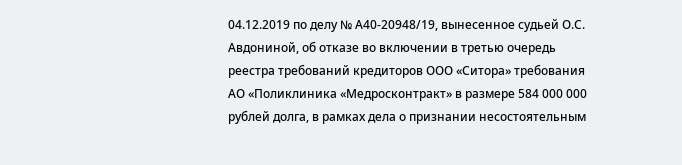04.12.2019 по делу № А40-20948/19, вынесенное судьей О.С. Авдониной, об отказе во включении в третью очередь реестра требований кредиторов ООО «Ситора» требования АО «Поликлиника «Медросконтракт» в размере 584 000 000 рублей долга, в рамках дела о признании несостоятельным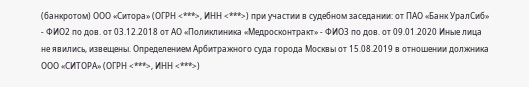(банкротом) ООО «Ситора» (ОГРН <***>, ИНН <***>) при участии в судебном заседании: от ПАО «Банк УралСиб» - ФИО2 по дов. от 03.12.2018 от АО «Поликлиника «Медросконтракт» - ФИО3 по дов. от 09.01.2020 Иные лица не явились, извещены. Определением Арбитражного суда города Москвы от 15.08.2019 в отношении должника ООО «СИТОРА» (ОГРН <***>, ИНН <***>)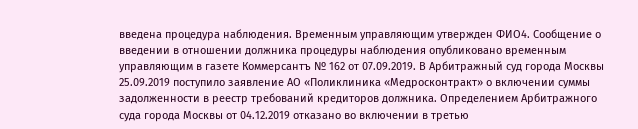введена процедура наблюдения. Временным управляющим утвержден ФИО4. Сообщение о введении в отношении должника процедуры наблюдения опубликовано временным управляющим в газете Коммерсантъ № 162 от 07.09.2019. В Арбитражный суд города Москвы 25.09.2019 поступило заявление АО «Поликлиника «Медросконтракт» о включении суммы задолженности в реестр требований кредиторов должника. Определением Арбитражного суда города Москвы от 04.12.2019 отказано во включении в третью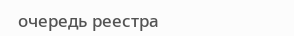очередь реестра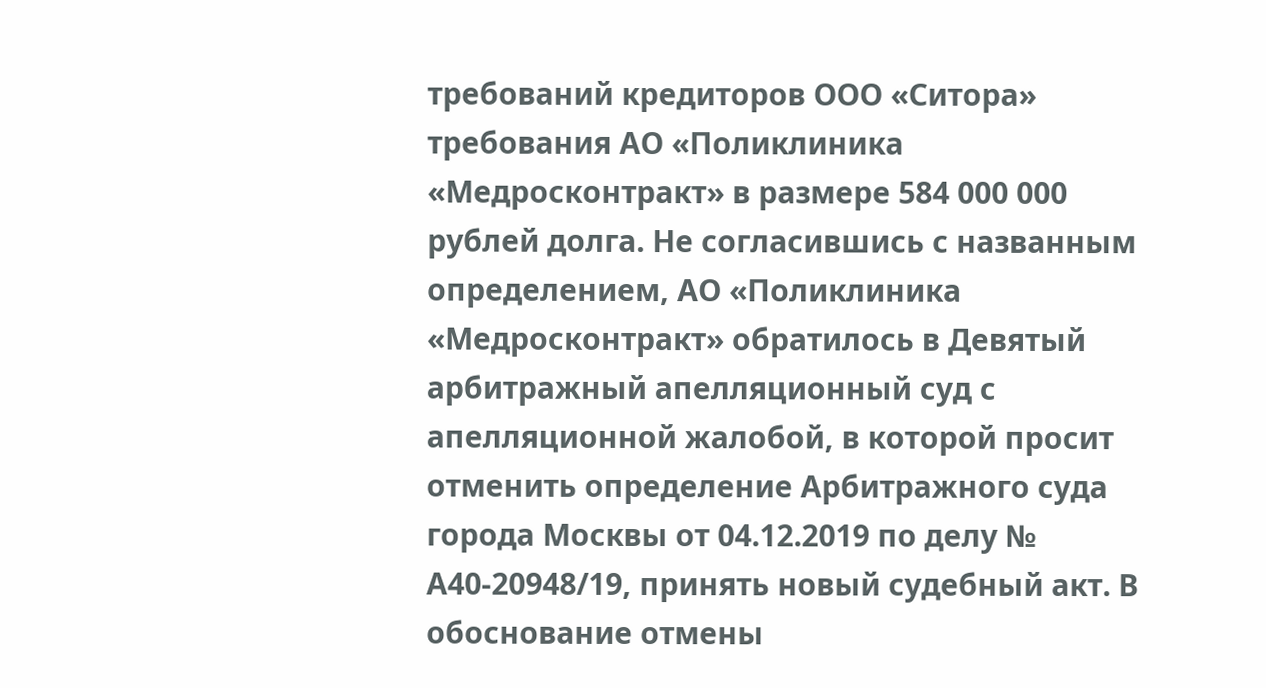требований кредиторов ООО «Ситора» требования АО «Поликлиника «Медросконтракт» в размере 584 000 000 рублей долга. Не согласившись с названным определением, АО «Поликлиника «Медросконтракт» обратилось в Девятый арбитражный апелляционный суд с апелляционной жалобой, в которой просит отменить определение Арбитражного суда города Москвы от 04.12.2019 по делу № А40-20948/19, принять новый судебный акт. В обоснование отмены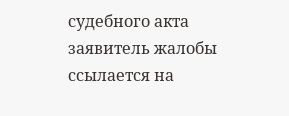судебного акта заявитель жалобы ссылается на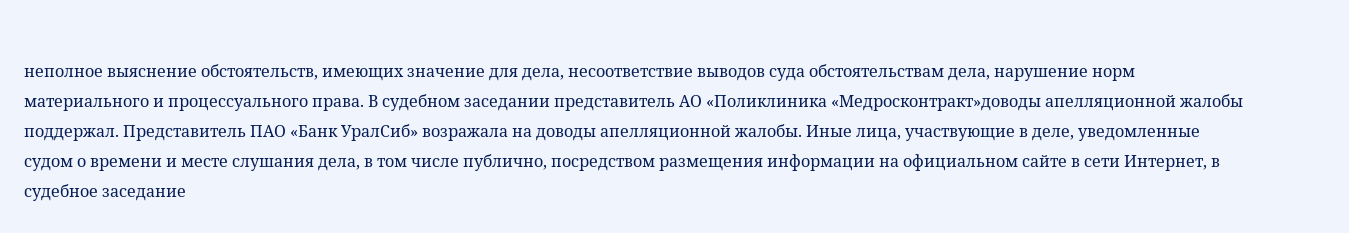неполное выяснение обстоятельств, имеющих значение для дела, несоответствие выводов суда обстоятельствам дела, нарушение норм материального и процессуального права. В судебном заседании представитель АО «Поликлиника «Медросконтракт»доводы апелляционной жалобы поддержал. Представитель ПАО «Банк УралСиб» возражала на доводы апелляционной жалобы. Иные лица, участвующие в деле, уведомленные судом о времени и месте слушания дела, в том числе публично, посредством размещения информации на официальном сайте в сети Интернет, в судебное заседание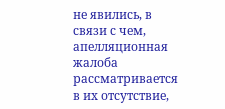не явились, в связи с чем, апелляционная жалоба рассматривается в их отсутствие,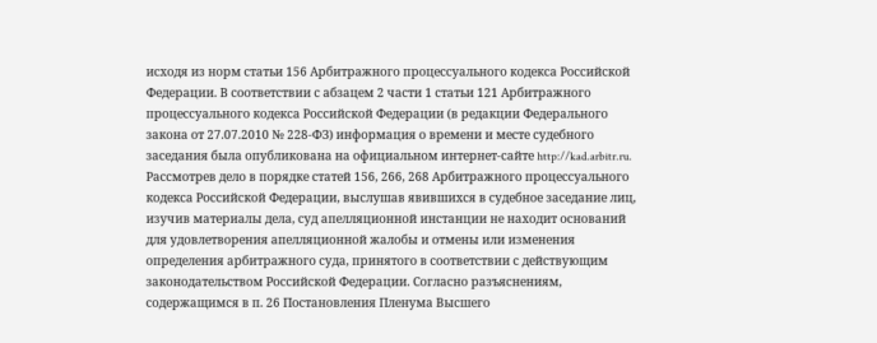исходя из норм статьи 156 Арбитражного процессуального кодекса Российской Федерации. В соответствии с абзацем 2 части 1 статьи 121 Арбитражного процессуального кодекса Российской Федерации (в редакции Федерального закона от 27.07.2010 № 228-ФЗ) информация о времени и месте судебного заседания была опубликована на официальном интернет-сайте http://kad.arbitr.ru. Рассмотрев дело в порядке статей 156, 266, 268 Арбитражного процессуального кодекса Российской Федерации, выслушав явившихся в судебное заседание лиц, изучив материалы дела, суд апелляционной инстанции не находит оснований для удовлетворения апелляционной жалобы и отмены или изменения определения арбитражного суда, принятого в соответствии с действующим законодательством Российской Федерации. Согласно разъяснениям, содержащимся в п. 26 Постановления Пленума Высшего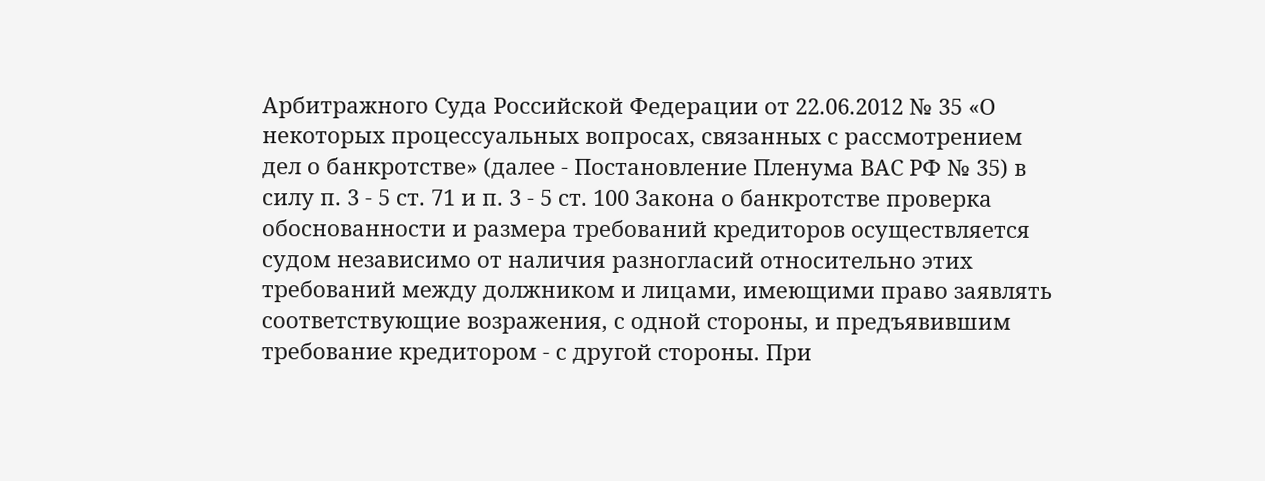Арбитражного Суда Российской Федерации от 22.06.2012 № 35 «О некоторых процессуальных вопросах, связанных с рассмотрением дел о банкротстве» (далее - Постановление Пленума ВАС РФ № 35) в силу п. 3 - 5 ст. 71 и п. 3 - 5 ст. 100 Закона о банкротстве проверка обоснованности и размера требований кредиторов осуществляется судом независимо от наличия разногласий относительно этих требований между должником и лицами, имеющими право заявлять соответствующие возражения, с одной стороны, и предъявившим требование кредитором - с другой стороны. При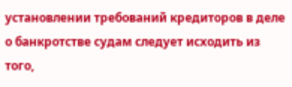установлении требований кредиторов в деле о банкротстве судам следует исходить из того,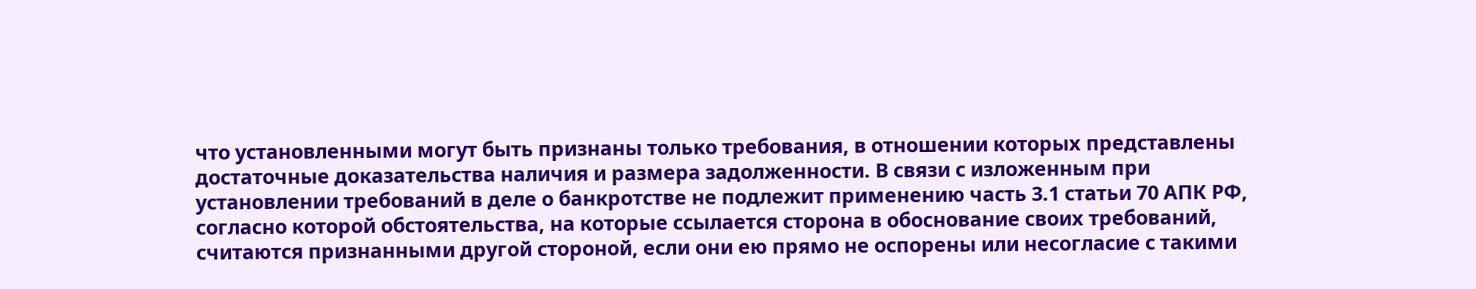что установленными могут быть признаны только требования, в отношении которых представлены достаточные доказательства наличия и размера задолженности. В связи с изложенным при установлении требований в деле о банкротстве не подлежит применению часть 3.1 статьи 70 АПК РФ, согласно которой обстоятельства, на которые ссылается сторона в обоснование своих требований, считаются признанными другой стороной, если они ею прямо не оспорены или несогласие с такими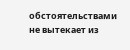обстоятельствами не вытекает из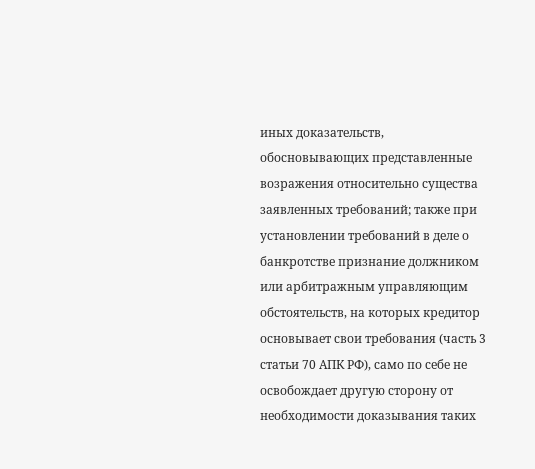иных доказательств, обосновывающих представленные возражения относительно существа заявленных требований; также при установлении требований в деле о банкротстве признание должником или арбитражным управляющим обстоятельств, на которых кредитор основывает свои требования (часть 3 статьи 70 АПК РФ), само по себе не освобождает другую сторону от необходимости доказывания таких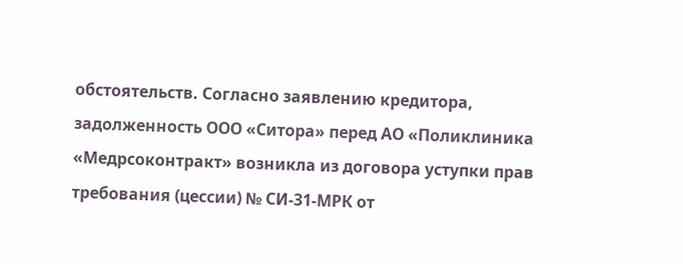обстоятельств. Согласно заявлению кредитора, задолженность ООО «Ситора» перед АО «Поликлиника «Медрсоконтракт» возникла из договора уступки прав требования (цессии) № СИ-31-МРК от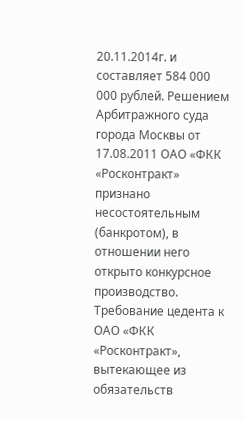20.11.2014г. и составляет 584 000 000 рублей. Решением Арбитражного суда города Москвы от 17.08.2011 ОАО «ФКК «Росконтракт» признано несостоятельным (банкротом), в отношении него открыто конкурсное производство. Требование цедента к ОАО «ФКК «Росконтракт», вытекающее из обязательств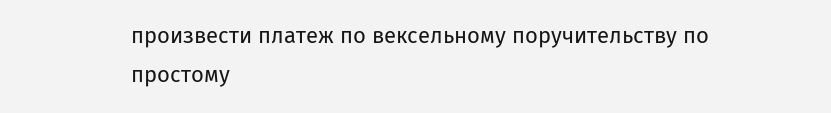произвести платеж по вексельному поручительству по простому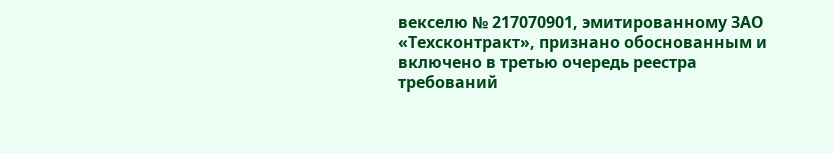векселю № 217070901, эмитированному ЗАО «Техсконтракт», признано обоснованным и включено в третью очередь реестра требований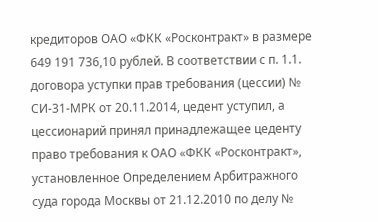кредиторов ОАО «ФКК «Росконтракт» в размере 649 191 736,10 рублей. В соответствии с п. 1.1. договора уступки прав требования (цессии) № СИ-31-МРК от 20.11.2014, цедент уступил, а цессионарий принял принадлежащее цеденту право требования к ОАО «ФКК «Росконтракт», установленное Определением Арбитражного суда города Москвы от 21.12.2010 по делу №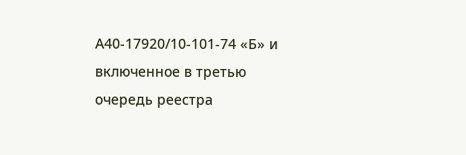А40-17920/10-101-74 «Б» и включенное в третью очередь реестра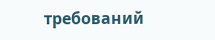требований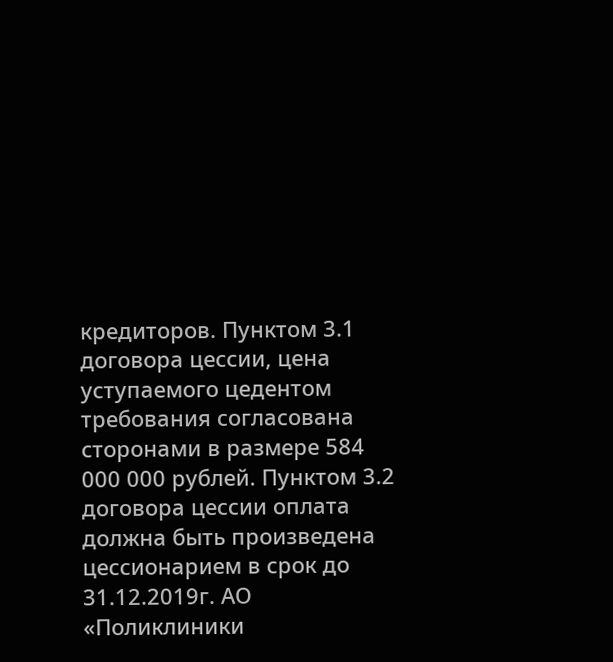кредиторов. Пунктом 3.1 договора цессии, цена уступаемого цедентом требования согласована сторонами в размере 584 000 000 рублей. Пунктом 3.2 договора цессии оплата должна быть произведена цессионарием в срок до 31.12.2019г. АО «Поликлиники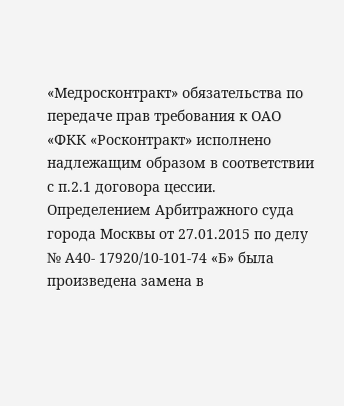«Медросконтракт» обязательства по передаче прав требования к ОАО «ФКК «Росконтракт» исполнено надлежащим образом в соответствии с п.2.1 договора цессии. Определением Арбитражного суда города Москвы от 27.01.2015 по делу № А40- 17920/10-101-74 «Б» была произведена замена в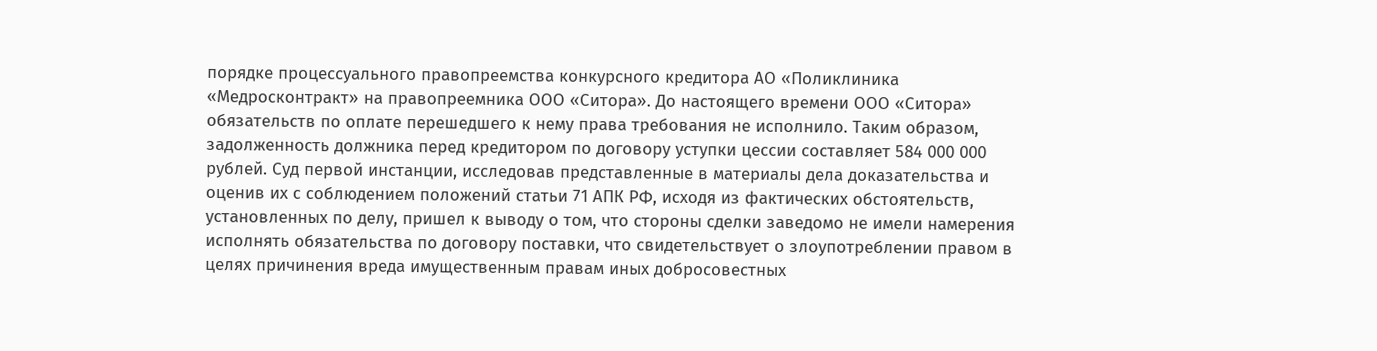порядке процессуального правопреемства конкурсного кредитора АО «Поликлиника «Медросконтракт» на правопреемника ООО «Ситора». До настоящего времени ООО «Ситора» обязательств по оплате перешедшего к нему права требования не исполнило. Таким образом, задолженность должника перед кредитором по договору уступки цессии составляет 584 000 000 рублей. Суд первой инстанции, исследовав представленные в материалы дела доказательства и оценив их с соблюдением положений статьи 71 АПК РФ, исходя из фактических обстоятельств, установленных по делу, пришел к выводу о том, что стороны сделки заведомо не имели намерения исполнять обязательства по договору поставки, что свидетельствует о злоупотреблении правом в целях причинения вреда имущественным правам иных добросовестных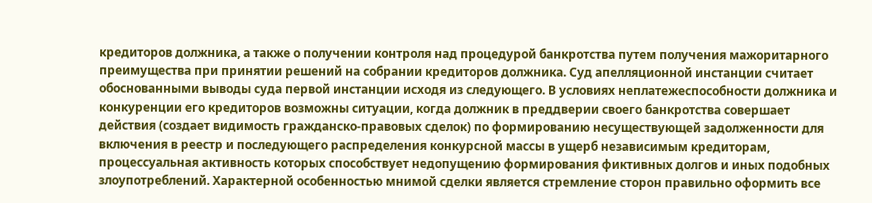кредиторов должника, а также о получении контроля над процедурой банкротства путем получения мажоритарного преимущества при принятии решений на собрании кредиторов должника. Суд апелляционной инстанции считает обоснованными выводы суда первой инстанции исходя из следующего. В условиях неплатежеспособности должника и конкуренции его кредиторов возможны ситуации, когда должник в преддверии своего банкротства совершает действия (создает видимость гражданско-правовых сделок) по формированию несуществующей задолженности для включения в реестр и последующего распределения конкурсной массы в ущерб независимым кредиторам, процессуальная активность которых способствует недопущению формирования фиктивных долгов и иных подобных злоупотреблений. Характерной особенностью мнимой сделки является стремление сторон правильно оформить все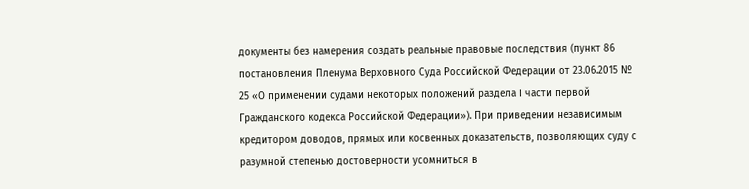документы без намерения создать реальные правовые последствия (пункт 86 постановления Пленума Верховного Суда Российской Федерации от 23.06.2015 № 25 «О применении судами некоторых положений раздела I части первой Гражданского кодекса Российской Федерации»). При приведении независимым кредитором доводов, прямых или косвенных доказательств, позволяющих суду с разумной степенью достоверности усомниться в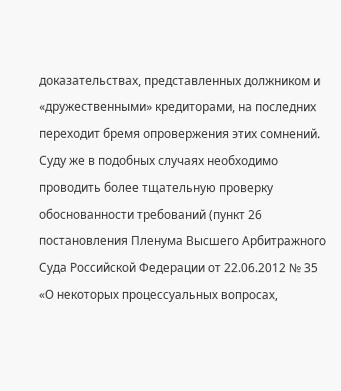доказательствах, представленных должником и «дружественными» кредиторами, на последних переходит бремя опровержения этих сомнений. Суду же в подобных случаях необходимо проводить более тщательную проверку обоснованности требований (пункт 26 постановления Пленума Высшего Арбитражного Суда Российской Федерации от 22.06.2012 № 35 «О некоторых процессуальных вопросах,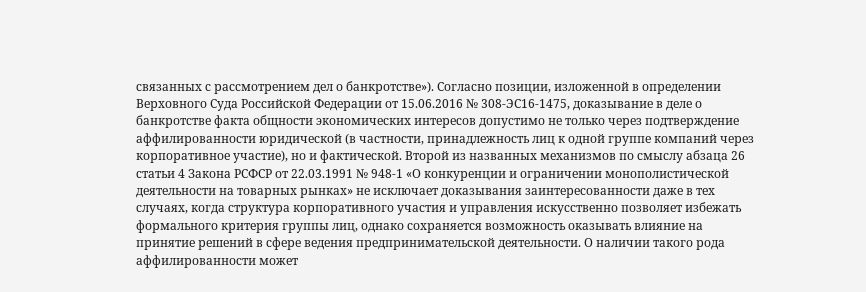связанных с рассмотрением дел о банкротстве»). Согласно позиции, изложенной в определении Верховного Суда Российской Федерации от 15.06.2016 № 308-ЭС16-1475, доказывание в деле о банкротстве факта общности экономических интересов допустимо не только через подтверждение аффилированности юридической (в частности, принадлежность лиц к одной группе компаний через корпоративное участие), но и фактической. Второй из названных механизмов по смыслу абзаца 26 статьи 4 Закона РСФСР от 22.03.1991 № 948-1 «О конкуренции и ограничении монополистической деятельности на товарных рынках» не исключает доказывания заинтересованности даже в тех случаях, когда структура корпоративного участия и управления искусственно позволяет избежать формального критерия группы лиц, однако сохраняется возможность оказывать влияние на принятие решений в сфере ведения предпринимательской деятельности. О наличии такого рода аффилированности может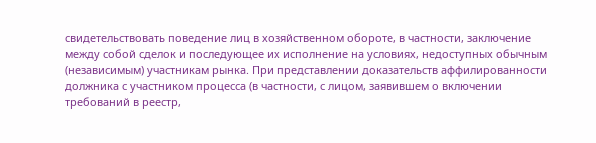свидетельствовать поведение лиц в хозяйственном обороте, в частности, заключение между собой сделок и последующее их исполнение на условиях, недоступных обычным (независимым) участникам рынка. При представлении доказательств аффилированности должника с участником процесса (в частности, с лицом, заявившем о включении требований в реестр,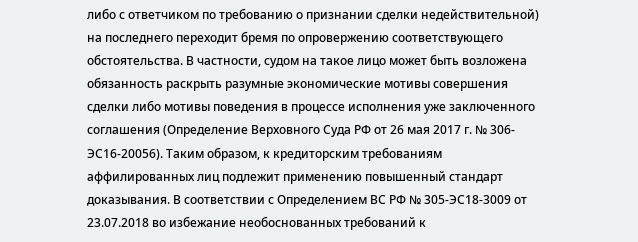либо с ответчиком по требованию о признании сделки недействительной) на последнего переходит бремя по опровержению соответствующего обстоятельства. В частности, судом на такое лицо может быть возложена обязанность раскрыть разумные экономические мотивы совершения сделки либо мотивы поведения в процессе исполнения уже заключенного соглашения (Определение Верховного Суда РФ от 26 мая 2017 г. № 306-ЭС16-20056). Таким образом, к кредиторским требованиям аффилированных лиц подлежит применению повышенный стандарт доказывания. В соответствии с Определением ВС РФ № 305-ЭС18-3009 от 23.07.2018 во избежание необоснованных требований к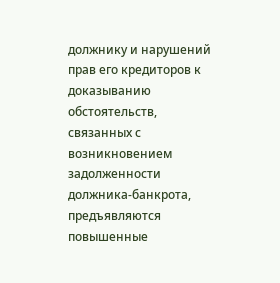должнику и нарушений прав его кредиторов к доказыванию обстоятельств, связанных с возникновением задолженности должника-банкрота, предъявляются повышенные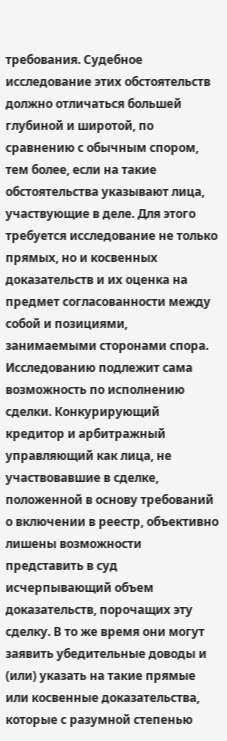требования. Судебное исследование этих обстоятельств должно отличаться большей глубиной и широтой, по сравнению с обычным спором, тем более, если на такие обстоятельства указывают лица, участвующие в деле. Для этого требуется исследование не только прямых, но и косвенных доказательств и их оценка на предмет согласованности между собой и позициями, занимаемыми сторонами спора. Исследованию подлежит сама возможность по исполнению сделки. Конкурирующий кредитор и арбитражный управляющий как лица, не участвовавшие в сделке, положенной в основу требований о включении в реестр, объективно лишены возможности представить в суд исчерпывающий объем доказательств, порочащих эту сделку. В то же время они могут заявить убедительные доводы и (или) указать на такие прямые или косвенные доказательства, которые с разумной степенью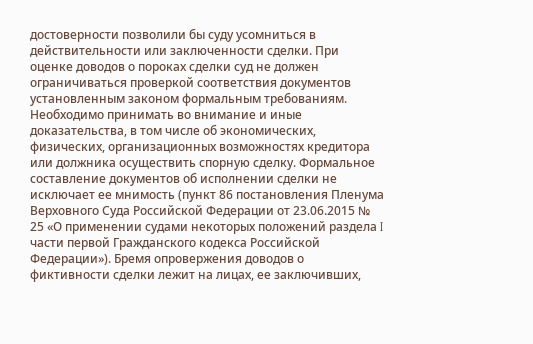достоверности позволили бы суду усомниться в действительности или заключенности сделки. При оценке доводов о пороках сделки суд не должен ограничиваться проверкой соответствия документов установленным законом формальным требованиям. Необходимо принимать во внимание и иные доказательства, в том числе об экономических, физических, организационных возможностях кредитора или должника осуществить спорную сделку. Формальное составление документов об исполнении сделки не исключает ее мнимость (пункт 86 постановления Пленума Верховного Суда Российской Федерации от 23.06.2015 № 25 «О применении судами некоторых положений раздела I части первой Гражданского кодекса Российской Федерации»). Бремя опровержения доводов о фиктивности сделки лежит на лицах, ее заключивших,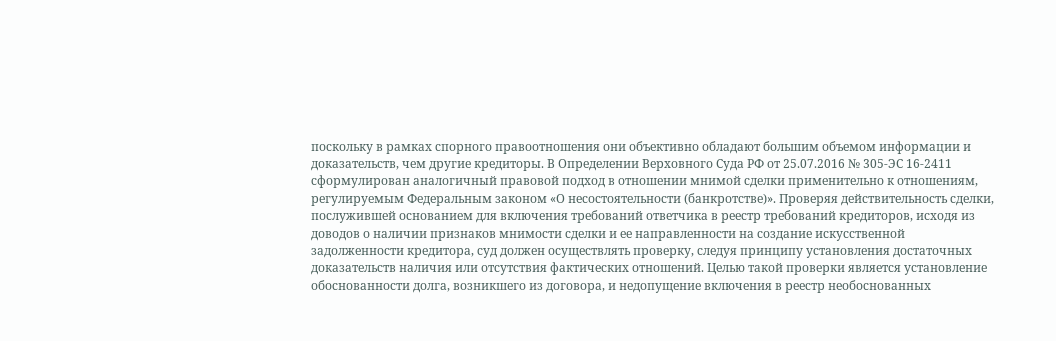поскольку в рамках спорного правоотношения они объективно обладают большим объемом информации и доказательств, чем другие кредиторы. В Определении Верховного Суда РФ от 25.07.2016 № 305-ЭС 16-2411 сформулирован аналогичный правовой подход в отношении мнимой сделки применительно к отношениям, регулируемым Федеральным законом «О несостоятельности (банкротстве)». Проверяя действительность сделки, послужившей основанием для включения требований ответчика в реестр требований кредиторов, исходя из доводов о наличии признаков мнимости сделки и ее направленности на создание искусственной задолженности кредитора, суд должен осуществлять проверку, следуя принципу установления достаточных доказательств наличия или отсутствия фактических отношений. Целью такой проверки является установление обоснованности долга, возникшего из договора, и недопущение включения в реестр необоснованных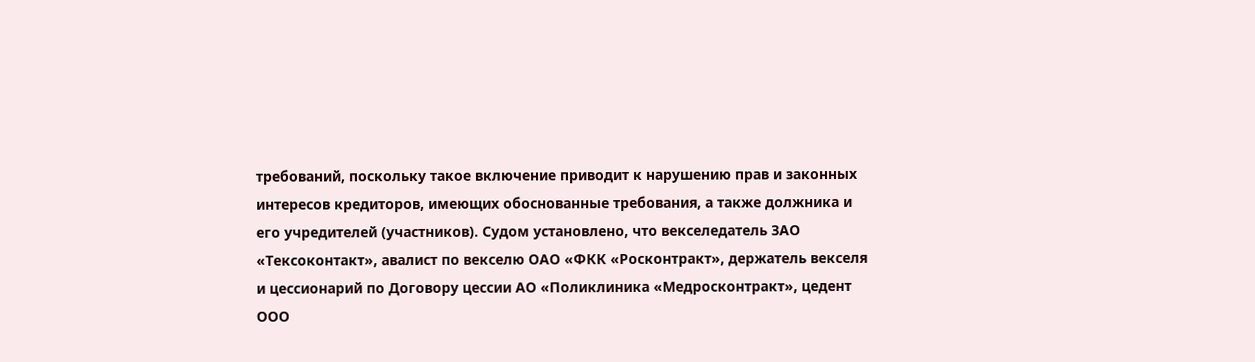требований, поскольку такое включение приводит к нарушению прав и законных интересов кредиторов, имеющих обоснованные требования, а также должника и его учредителей (участников). Судом установлено, что векселедатель ЗАО «Тексоконтакт», авалист по векселю ОАО «ФКК «Росконтракт», держатель векселя и цессионарий по Договору цессии АО «Поликлиника «Медросконтракт», цедент ООО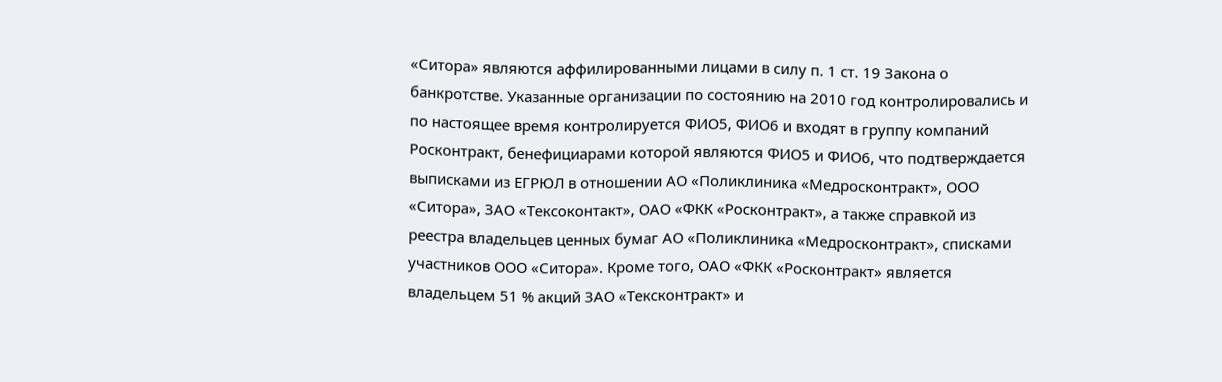«Ситора» являются аффилированными лицами в силу п. 1 ст. 19 Закона о банкротстве. Указанные организации по состоянию на 2010 год контролировались и по настоящее время контролируется ФИО5, ФИО6 и входят в группу компаний Росконтракт, бенефициарами которой являются ФИО5 и ФИО6, что подтверждается выписками из ЕГРЮЛ в отношении АО «Поликлиника «Медросконтракт», ООО «Ситора», ЗАО «Тексоконтакт», ОАО «ФКК «Росконтракт», а также справкой из реестра владельцев ценных бумаг АО «Поликлиника «Медросконтракт», списками участников ООО «Ситора». Кроме того, ОАО «ФКК «Росконтракт» является владельцем 51 % акций ЗАО «Тексконтракт» и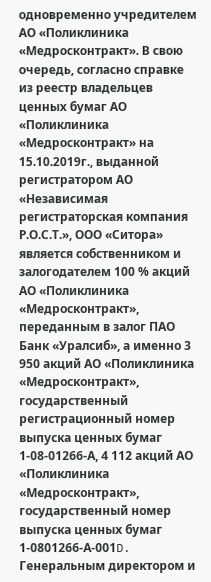одновременно учредителем АО «Поликлиника «Медросконтракт». В свою очередь, согласно справке из реестр владельцев ценных бумаг АО «Поликлиника «Медросконтракт» на 15.10.2019г., выданной регистратором АО «Независимая регистраторская компания Р.О.С.Т.», ООО «Ситора» является собственником и залогодателем 100 % акций АО «Поликлиника «Медросконтракт», переданным в залог ПАО Банк «Уралсиб», а именно 3 950 акций АО «Поликлиника «Медросконтракт», государственный регистрационный номер выпуска ценных бумаг 1-08-01266-А, 4 112 акций АО «Поликлиника «Медросконтракт», государственный номер выпуска ценных бумаг 1-0801266-А-001D. Генеральным директором и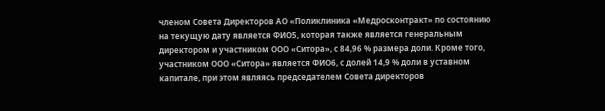членом Совета Директоров АО «Поликлиника «Медросконтракт» по состоянию на текущую дату является ФИО5, которая также является генеральным директором и участником ООО «Ситора», с 84,96 % размера доли. Кроме того, участником ООО «Ситора» является ФИО6, с долей 14,9 % доли в уставном капитале, при этом являясь председателем Совета директоров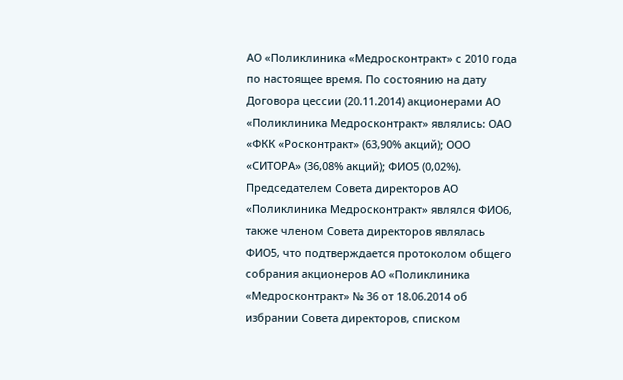АО «Поликлиника «Медросконтракт» с 2010 года по настоящее время. По состоянию на дату Договора цессии (20.11.2014) акционерами АО «Поликлиника Медросконтракт» являлись: ОАО «ФКК «Росконтракт» (63,90% акций); ООО «СИТОРА» (36,08% акций); ФИО5 (0,02%). Председателем Совета директоров АО «Поликлиника Медросконтракт» являлся ФИО6, также членом Совета директоров являлась ФИО5, что подтверждается протоколом общего собрания акционеров АО «Поликлиника «Медросконтракт» № 36 от 18.06.2014 об избрании Совета директоров, списком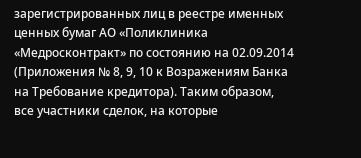зарегистрированных лиц в реестре именных ценных бумаг АО «Поликлиника «Медросконтракт» по состоянию на 02.09.2014 (Приложения № 8, 9, 10 к Возражениям Банка на Требование кредитора). Таким образом, все участники сделок, на которые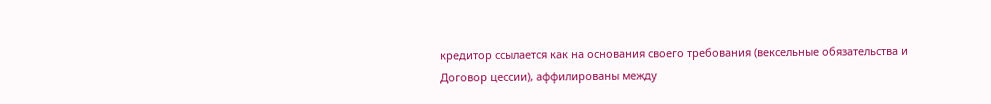кредитор ссылается как на основания своего требования (вексельные обязательства и Договор цессии), аффилированы между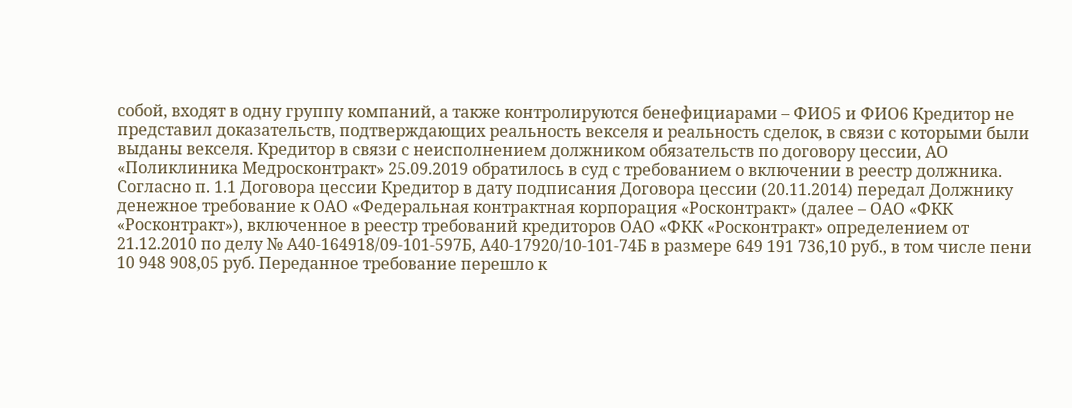собой, входят в одну группу компаний, а также контролируются бенефициарами – ФИО5 и ФИО6 Кредитор не представил доказательств, подтверждающих реальность векселя и реальность сделок, в связи с которыми были выданы векселя. Кредитор в связи с неисполнением должником обязательств по договору цессии, АО «Поликлиника Медросконтракт» 25.09.2019 обратилось в суд с требованием о включении в реестр должника. Согласно п. 1.1 Договора цессии Кредитор в дату подписания Договора цессии (20.11.2014) передал Должнику денежное требование к ОАО «Федеральная контрактная корпорация «Росконтракт» (далее – ОАО «ФКК «Росконтракт»), включенное в реестр требований кредиторов ОАО «ФКК «Росконтракт» определением от 21.12.2010 по делу № А40-164918/09-101-597Б, А40-17920/10-101-74Б в размере 649 191 736,10 руб., в том числе пени 10 948 908,05 руб. Переданное требование перешло к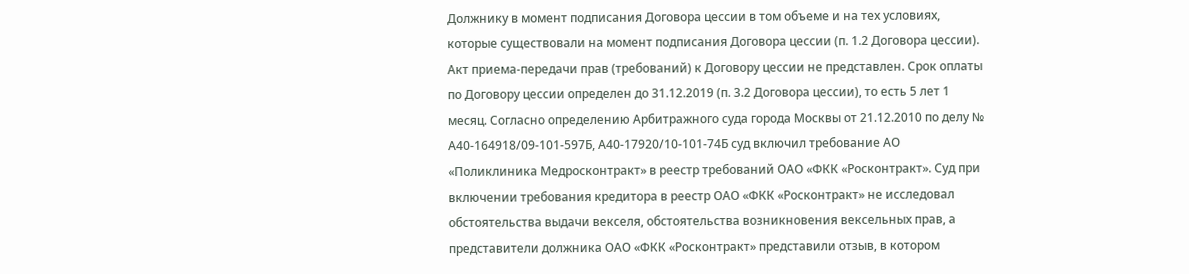Должнику в момент подписания Договора цессии в том объеме и на тех условиях, которые существовали на момент подписания Договора цессии (п. 1.2 Договора цессии). Акт приема-передачи прав (требований) к Договору цессии не представлен. Срок оплаты по Договору цессии определен до 31.12.2019 (п. 3.2 Договора цессии), то есть 5 лет 1 месяц. Согласно определению Арбитражного суда города Москвы от 21.12.2010 по делу № А40-164918/09-101-597Б, А40-17920/10-101-74Б суд включил требование АО «Поликлиника Медросконтракт» в реестр требований ОАО «ФКК «Росконтракт». Суд при включении требования кредитора в реестр ОАО «ФКК «Росконтракт» не исследовал обстоятельства выдачи векселя, обстоятельства возникновения вексельных прав, а представители должника ОАО «ФКК «Росконтракт» представили отзыв, в котором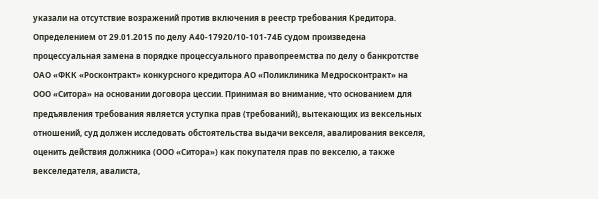указали на отсутствие возражений против включения в реестр требования Кредитора. Определением от 29.01.2015 по делу А40-17920/10-101-74Б судом произведена процессуальная замена в порядке процессуального правопреемства по делу о банкротстве ОАО «ФКК «Росконтракт» конкурсного кредитора АО «Поликлиника Медросконтракт» на ООО «Ситора» на основании договора цессии. Принимая во внимание, что основанием для предъявления требования является уступка прав (требований), вытекающих из вексельных отношений, суд должен исследовать обстоятельства выдачи векселя, авалирования векселя, оценить действия должника (ООО «Ситора») как покупателя прав по векселю, а также векселедателя, авалиста,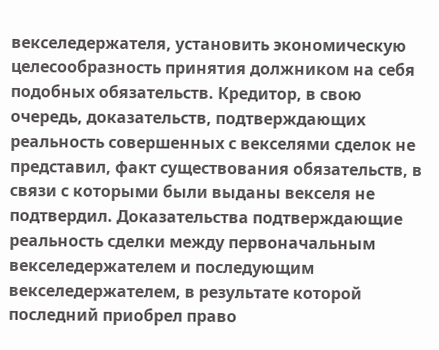векселедержателя, установить экономическую целесообразность принятия должником на себя подобных обязательств. Кредитор, в свою очередь, доказательств, подтверждающих реальность совершенных с векселями сделок не представил, факт существования обязательств, в связи с которыми были выданы векселя не подтвердил. Доказательства подтверждающие реальность сделки между первоначальным векселедержателем и последующим векселедержателем, в результате которой последний приобрел право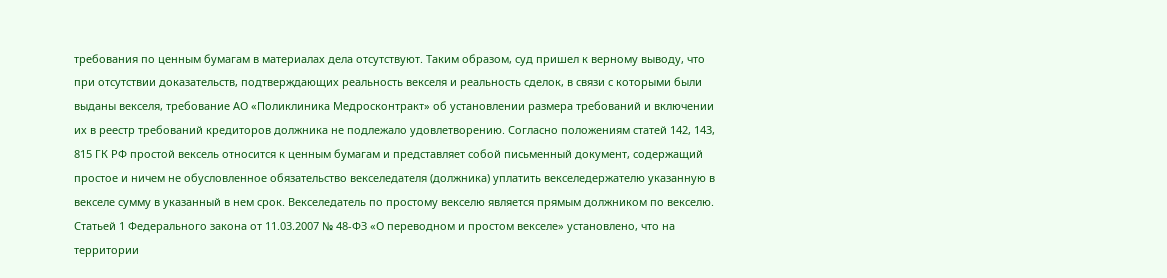требования по ценным бумагам в материалах дела отсутствуют. Таким образом, суд пришел к верному выводу, что при отсутствии доказательств, подтверждающих реальность векселя и реальность сделок, в связи с которыми были выданы векселя, требование АО «Поликлиника Медросконтракт» об установлении размера требований и включении их в реестр требований кредиторов должника не подлежало удовлетворению. Согласно положениям статей 142, 143, 815 ГК РФ простой вексель относится к ценным бумагам и представляет собой письменный документ, содержащий простое и ничем не обусловленное обязательство векселедателя (должника) уплатить векселедержателю указанную в векселе сумму в указанный в нем срок. Векселедатель по простому векселю является прямым должником по векселю. Статьей 1 Федерального закона от 11.03.2007 № 48-ФЗ «О переводном и простом векселе» установлено, что на территории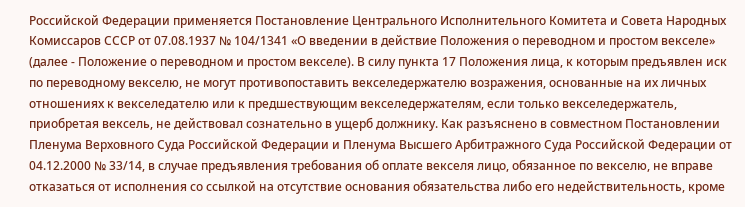Российской Федерации применяется Постановление Центрального Исполнительного Комитета и Совета Народных Комиссаров СССР от 07.08.1937 № 104/1341 «О введении в действие Положения о переводном и простом векселе» (далее - Положение о переводном и простом векселе). В силу пункта 17 Положения лица, к которым предъявлен иск по переводному векселю, не могут противопоставить векселедержателю возражения, основанные на их личных отношениях к векселедателю или к предшествующим векселедержателям, если только векселедержатель, приобретая вексель, не действовал сознательно в ущерб должнику. Как разъяснено в совместном Постановлении Пленума Верховного Суда Российской Федерации и Пленума Высшего Арбитражного Суда Российской Федерации от 04.12.2000 № 33/14, в случае предъявления требования об оплате векселя лицо, обязанное по векселю, не вправе отказаться от исполнения со ссылкой на отсутствие основания обязательства либо его недействительность, кроме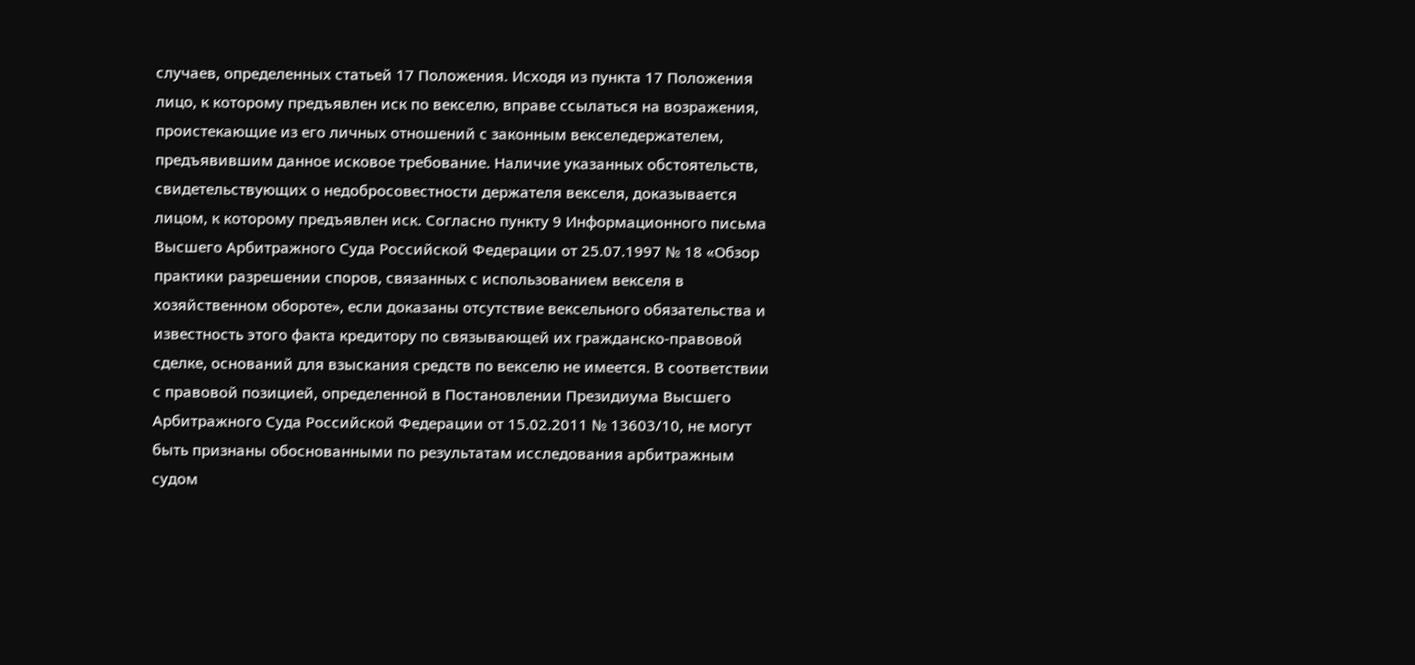случаев, определенных статьей 17 Положения. Исходя из пункта 17 Положения лицо, к которому предъявлен иск по векселю, вправе ссылаться на возражения, проистекающие из его личных отношений с законным векселедержателем, предъявившим данное исковое требование. Наличие указанных обстоятельств, свидетельствующих о недобросовестности держателя векселя, доказывается лицом, к которому предъявлен иск. Согласно пункту 9 Информационного письма Высшего Арбитражного Суда Российской Федерации от 25.07.1997 № 18 «Обзор практики разрешении споров, связанных с использованием векселя в хозяйственном обороте», если доказаны отсутствие вексельного обязательства и известность этого факта кредитору по связывающей их гражданско-правовой сделке, оснований для взыскания средств по векселю не имеется. В соответствии с правовой позицией, определенной в Постановлении Президиума Высшего Арбитражного Суда Российской Федерации от 15.02.2011 № 13603/10, не могут быть признаны обоснованными по результатам исследования арбитражным судом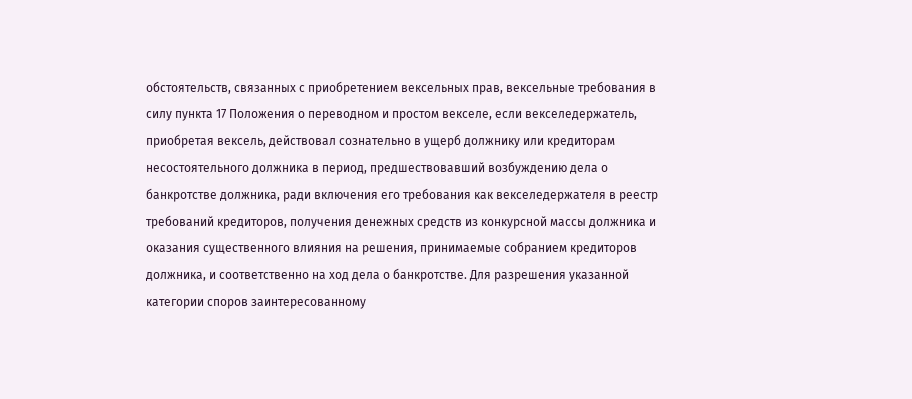обстоятельств, связанных с приобретением вексельных прав, вексельные требования в силу пункта 17 Положения о переводном и простом векселе, если векселедержатель, приобретая вексель, действовал сознательно в ущерб должнику или кредиторам несостоятельного должника в период, предшествовавший возбуждению дела о банкротстве должника, ради включения его требования как векселедержателя в реестр требований кредиторов, получения денежных средств из конкурсной массы должника и оказания существенного влияния на решения, принимаемые собранием кредиторов должника, и соответственно на ход дела о банкротстве. Для разрешения указанной категории споров заинтересованному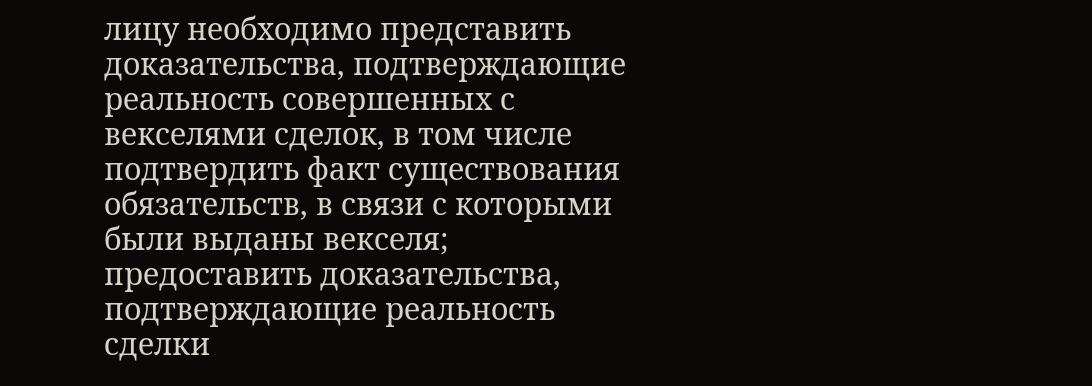лицу необходимо представить доказательства, подтверждающие реальность совершенных с векселями сделок, в том числе подтвердить факт существования обязательств, в связи с которыми были выданы векселя; предоставить доказательства, подтверждающие реальность сделки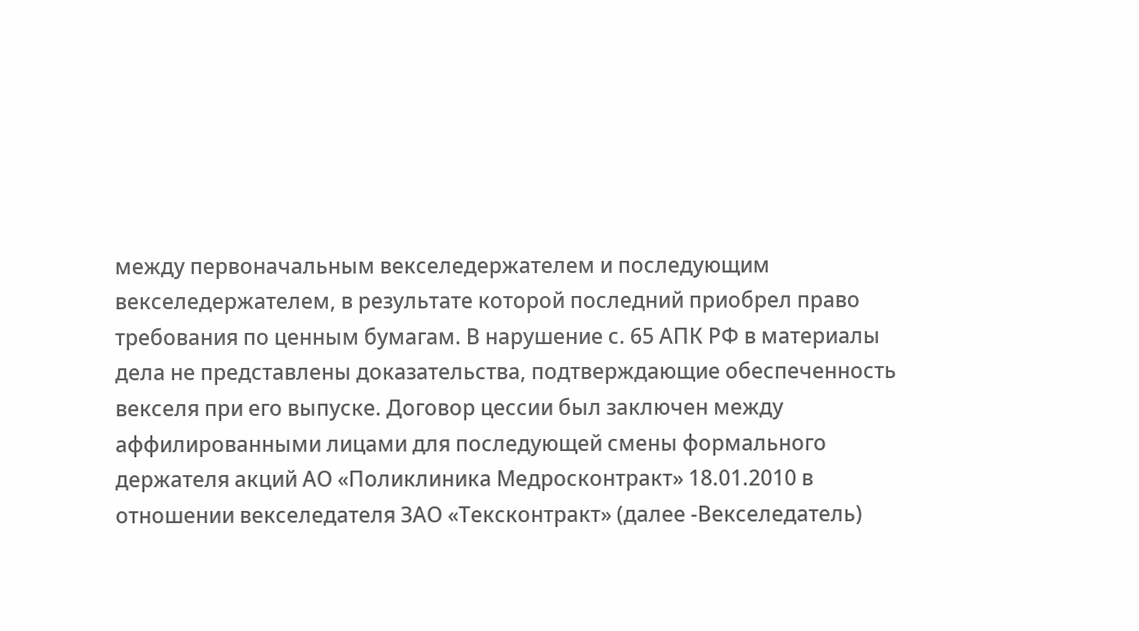между первоначальным векселедержателем и последующим векселедержателем, в результате которой последний приобрел право требования по ценным бумагам. В нарушение с. 65 АПК РФ в материалы дела не представлены доказательства, подтверждающие обеспеченность векселя при его выпуске. Договор цессии был заключен между аффилированными лицами для последующей смены формального держателя акций АО «Поликлиника Медросконтракт» 18.01.2010 в отношении векселедателя ЗАО «Тексконтракт» (далее -Векселедатель)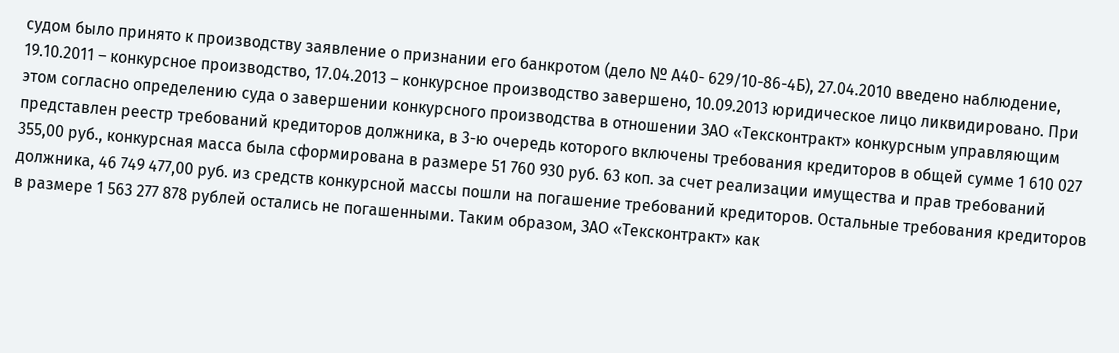судом было принято к производству заявление о признании его банкротом (дело № А40- 629/10-86-4Б), 27.04.2010 введено наблюдение, 19.10.2011 – конкурсное производство, 17.04.2013 – конкурсное производство завершено, 10.09.2013 юридическое лицо ликвидировано. При этом согласно определению суда о завершении конкурсного производства в отношении ЗАО «Тексконтракт» конкурсным управляющим представлен реестр требований кредиторов должника, в 3-ю очередь которого включены требования кредиторов в общей сумме 1 610 027 355,00 руб., конкурсная масса была сформирована в размере 51 760 930 руб. 63 коп. за счет реализации имущества и прав требований должника, 46 749 477,00 руб. из средств конкурсной массы пошли на погашение требований кредиторов. Остальные требования кредиторов в размере 1 563 277 878 рублей остались не погашенными. Таким образом, ЗАО «Тексконтракт» как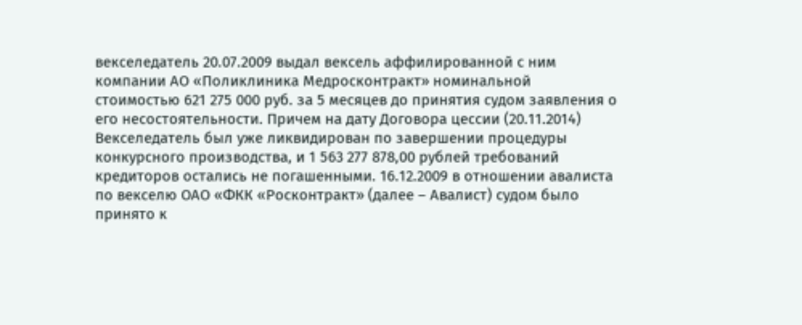векселедатель 20.07.2009 выдал вексель аффилированной с ним компании АО «Поликлиника Медросконтракт» номинальной стоимостью 621 275 000 руб. за 5 месяцев до принятия судом заявления о его несостоятельности. Причем на дату Договора цессии (20.11.2014) Векселедатель был уже ликвидирован по завершении процедуры конкурсного производства, и 1 563 277 878,00 рублей требований кредиторов остались не погашенными. 16.12.2009 в отношении авалиста по векселю ОАО «ФКК «Росконтракт» (далее – Авалист) судом было принято к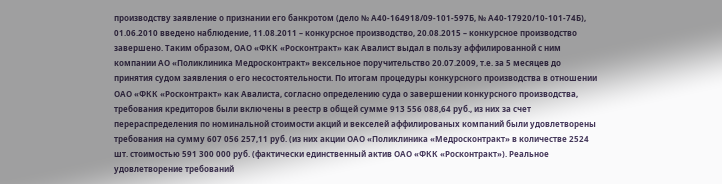производству заявление о признании его банкротом (дело № А40-164918/09-101-597Б, № А40-17920/10-101-74Б), 01.06.2010 введено наблюдение, 11.08.2011 – конкурсное производство, 20.08.2015 – конкурсное производство завершено. Таким образом, ОАО «ФКК «Росконтракт» как Авалист выдал в пользу аффилированной с ним компании АО «Поликлиника Медросконтракт» вексельное поручительство 20.07.2009, т.е. за 5 месяцев до принятия судом заявления о его несостоятельности. По итогам процедуры конкурсного производства в отношении ОАО «ФКК «Росконтракт» как Авалиста, согласно определению суда о завершении конкурсного производства, требования кредиторов были включены в реестр в общей сумме 913 556 088,64 руб., из них за счет перераспределения по номинальной стоимости акций и векселей аффилированых компаний были удовлетворены требования на сумму 607 056 257,11 руб. (из них акции ОАО «Поликлиника «Медросконтракт» в количестве 2524 шт. стоимостью 591 300 000 руб. (фактически единственный актив ОАО «ФКК «Росконтракт»). Реальное удовлетворение требований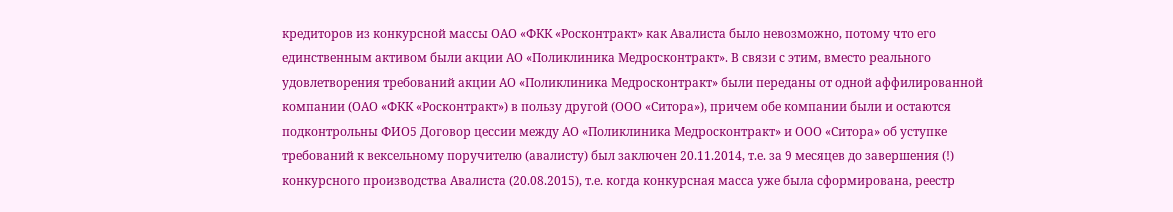кредиторов из конкурсной массы ОАО «ФКК «Росконтракт» как Авалиста было невозможно, потому что его единственным активом были акции АО «Поликлиника Медросконтракт». В связи с этим, вместо реального удовлетворения требований акции АО «Поликлиника Медросконтракт» были переданы от одной аффилированной компании (ОАО «ФКК «Росконтракт») в пользу другой (ООО «Ситора»), причем обе компании были и остаются подконтрольны ФИО5 Договор цессии между АО «Поликлиника Медросконтракт» и ООО «Ситора» об уступке требований к вексельному поручителю (авалисту) был заключен 20.11.2014, т.е. за 9 месяцев до завершения (!) конкурсного производства Авалиста (20.08.2015), т.е. когда конкурсная масса уже была сформирована, реестр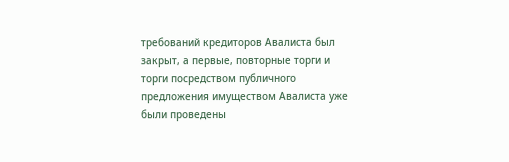требований кредиторов Авалиста был закрыт, а первые, повторные торги и торги посредством публичного предложения имуществом Авалиста уже были проведены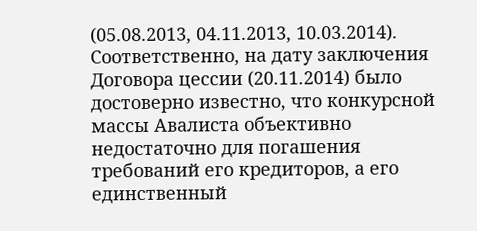(05.08.2013, 04.11.2013, 10.03.2014). Соответственно, на дату заключения Договора цессии (20.11.2014) было достоверно известно, что конкурсной массы Авалиста объективно недостаточно для погашения требований его кредиторов, а его единственный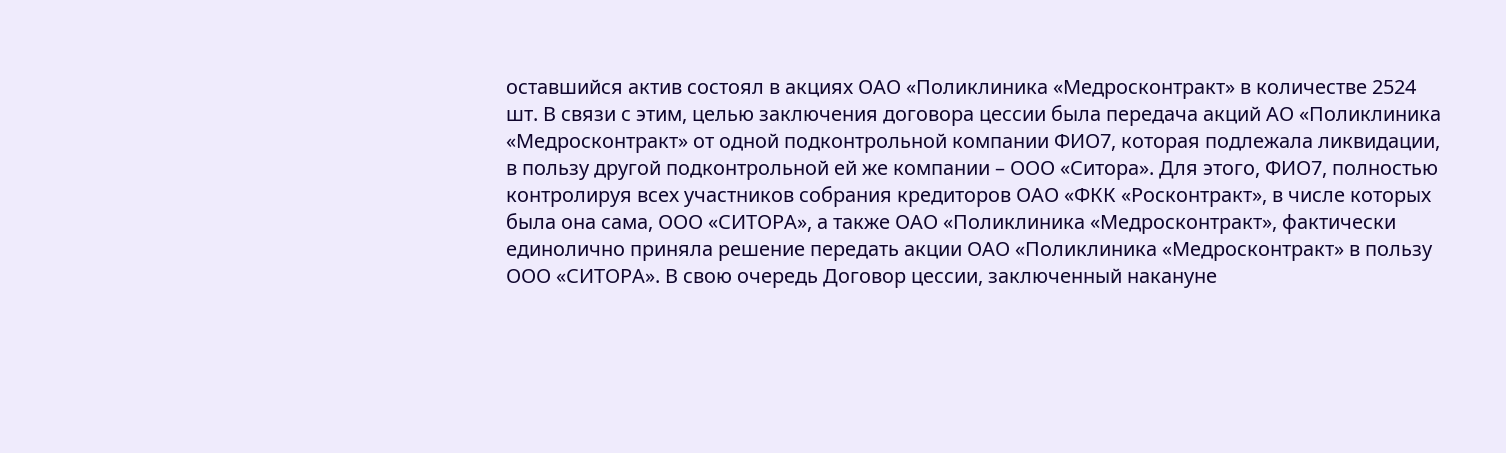оставшийся актив состоял в акциях ОАО «Поликлиника «Медросконтракт» в количестве 2524 шт. В связи с этим, целью заключения договора цессии была передача акций АО «Поликлиника «Медросконтракт» от одной подконтрольной компании ФИО7, которая подлежала ликвидации, в пользу другой подконтрольной ей же компании – ООО «Ситора». Для этого, ФИО7, полностью контролируя всех участников собрания кредиторов ОАО «ФКК «Росконтракт», в числе которых была она сама, ООО «СИТОРА», а также ОАО «Поликлиника «Медросконтракт», фактически единолично приняла решение передать акции ОАО «Поликлиника «Медросконтракт» в пользу ООО «СИТОРА». В свою очередь Договор цессии, заключенный накануне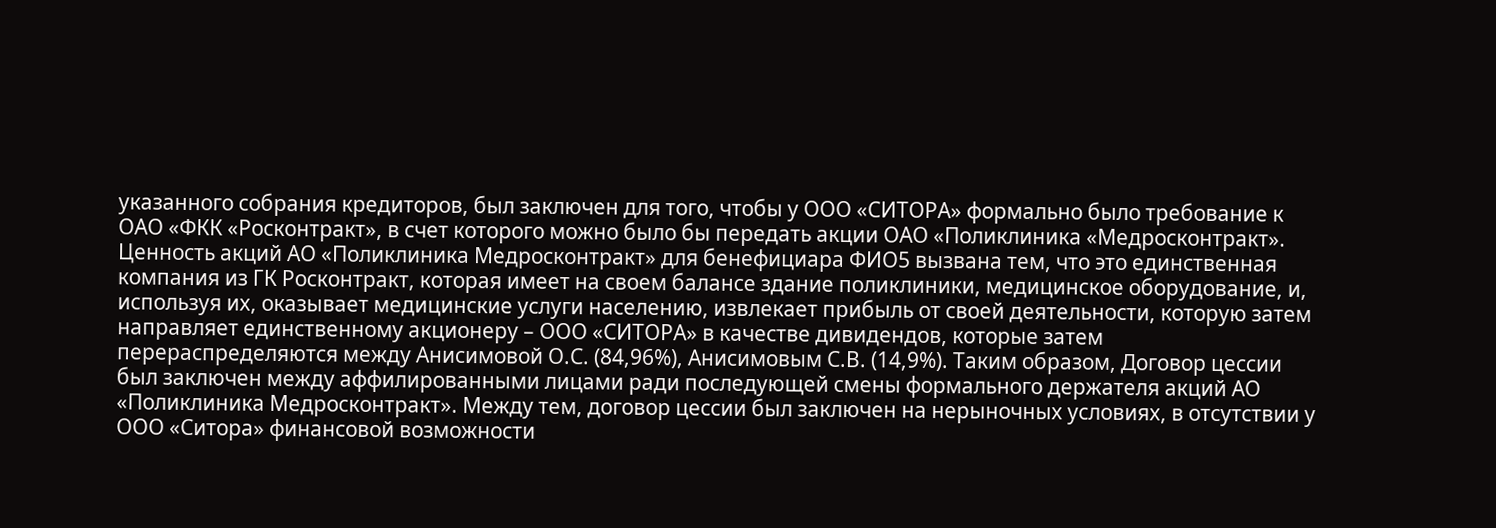указанного собрания кредиторов, был заключен для того, чтобы у ООО «СИТОРА» формально было требование к ОАО «ФКК «Росконтракт», в счет которого можно было бы передать акции ОАО «Поликлиника «Медросконтракт». Ценность акций АО «Поликлиника Медросконтракт» для бенефициара ФИО5 вызвана тем, что это единственная компания из ГК Росконтракт, которая имеет на своем балансе здание поликлиники, медицинское оборудование, и, используя их, оказывает медицинские услуги населению, извлекает прибыль от своей деятельности, которую затем направляет единственному акционеру – ООО «СИТОРА» в качестве дивидендов, которые затем перераспределяются между Анисимовой О.С. (84,96%), Анисимовым С.В. (14,9%). Таким образом, Договор цессии был заключен между аффилированными лицами ради последующей смены формального держателя акций АО «Поликлиника Медросконтракт». Между тем, договор цессии был заключен на нерыночных условиях, в отсутствии у ООО «Ситора» финансовой возможности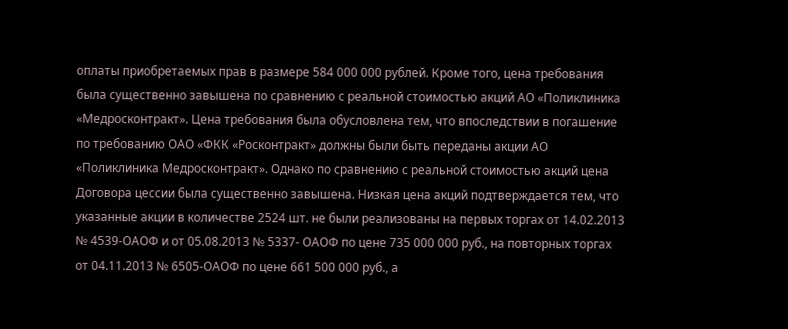оплаты приобретаемых прав в размере 584 000 000 рублей. Кроме того, цена требования была существенно завышена по сравнению с реальной стоимостью акций АО «Поликлиника «Медросконтракт». Цена требования была обусловлена тем, что впоследствии в погашение по требованию ОАО «ФКК «Росконтракт» должны были быть переданы акции АО «Поликлиника Медросконтракт». Однако по сравнению с реальной стоимостью акций цена Договора цессии была существенно завышена. Низкая цена акций подтверждается тем, что указанные акции в количестве 2524 шт. не были реализованы на первых торгах от 14.02.2013 № 4539-ОАОФ и от 05.08.2013 № 5337- ОАОФ по цене 735 000 000 руб., на повторных торгах от 04.11.2013 № 6505-ОАОФ по цене 661 500 000 руб., а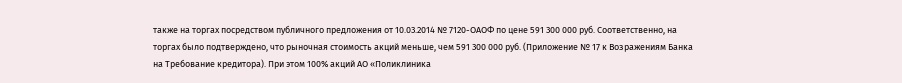также на торгах посредством публичного предложения от 10.03.2014 № 7120-ОАОФ по цене 591 300 000 руб. Соответственно, на торгах было подтверждено, что рыночная стоимость акций меньше, чем 591 300 000 руб. (Приложение № 17 к Возражениям Банка на Требование кредитора). При этом 100% акций АО «Поликлиника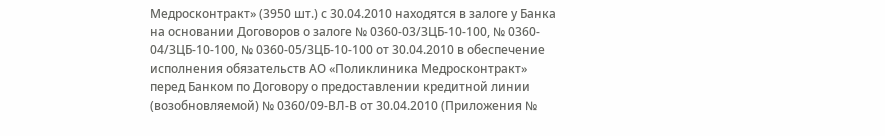Медросконтракт» (3950 шт.) с 30.04.2010 находятся в залоге у Банка на основании Договоров о залоге № 0360-03/ЗЦБ-10-100, № 0360- 04/ЗЦБ-10-100, № 0360-05/ЗЦБ-10-100 от 30.04.2010 в обеспечение исполнения обязательств АО «Поликлиника Медросконтракт» перед Банком по Договору о предоставлении кредитной линии (возобновляемой) № 0360/09-ВЛ-В от 30.04.2010 (Приложения №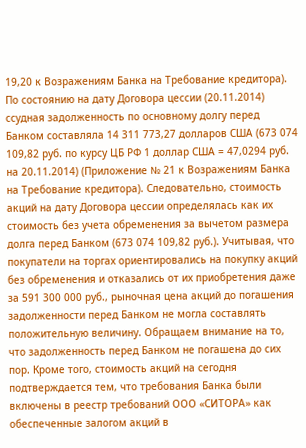19,20 к Возражениям Банка на Требование кредитора). По состоянию на дату Договора цессии (20.11.2014) ссудная задолженность по основному долгу перед Банком составляла 14 311 773,27 долларов США (673 074 109,82 руб. по курсу ЦБ РФ 1 доллар США = 47,0294 руб. на 20.11.2014) (Приложение № 21 к Возражениям Банка на Требование кредитора). Следовательно, стоимость акций на дату Договора цессии определялась как их стоимость без учета обременения за вычетом размера долга перед Банком (673 074 109,82 руб.). Учитывая, что покупатели на торгах ориентировались на покупку акций без обременения и отказались от их приобретения даже за 591 300 000 руб., рыночная цена акций до погашения задолженности перед Банком не могла составлять положительную величину. Обращаем внимание на то, что задолженность перед Банком не погашена до сих пор. Кроме того, стоимость акций на сегодня подтверждается тем, что требования Банка были включены в реестр требований ООО «СИТОРА» как обеспеченные залогом акций в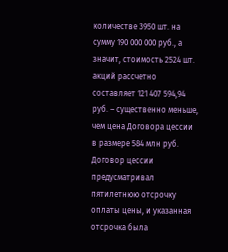количестве 3950 шт. на сумму 190 000 000 руб., а значит, стоимость 2524 шт. акций рассчетно составляет 121 407 594,94 руб. – существенно меньше, чем цена Договора цессии в размере 584 млн руб. Договор цессии предусматривал пятилетнюю отсрочку оплаты цены, и указанная отсрочка была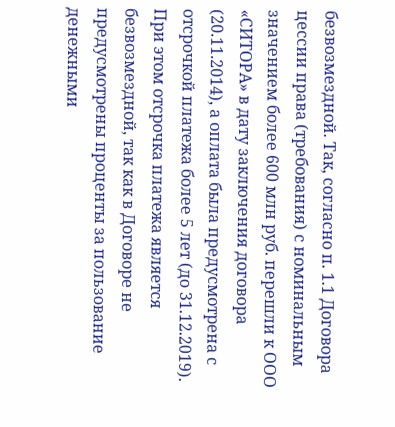безвозмездной. Так, согласно п. 1.1 Договора цессии права (требования) с номинальным значением более 600 млн руб. перешли к ООО «СИТОРА» в дату заключения договора (20.11.2014), а оплата была предусмотрена с отсрочкой платежа более 5 лет (до 31.12.2019). При этом отсрочка платежа является безвозмездной, так как в Договоре не предусмотрены проценты за пользование денежными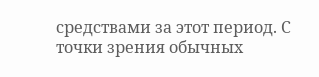средствами за этот период. С точки зрения обычных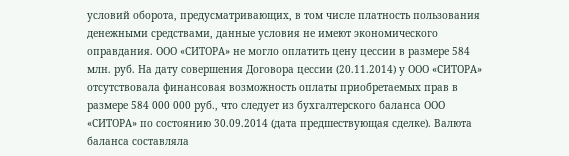условий оборота, предусматривающих, в том числе платность пользования денежными средствами, данные условия не имеют экономического оправдания. ООО «СИТОРА» не могло оплатить цену цессии в размере 584 млн. руб. На дату совершения Договора цессии (20.11.2014) у ООО «СИТОРА» отсутствовала финансовая возможность оплаты приобретаемых прав в размере 584 000 000 руб., что следует из бухгалтерского баланса ООО «СИТОРА» по состоянию 30.09.2014 (дата предшествующая сделке). Валюта баланса составляла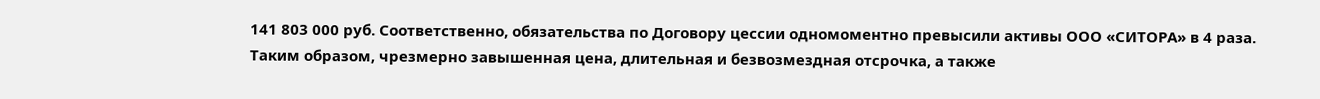141 803 000 руб. Соответственно, обязательства по Договору цессии одномоментно превысили активы ООО «СИТОРА» в 4 раза. Таким образом, чрезмерно завышенная цена, длительная и безвозмездная отсрочка, а также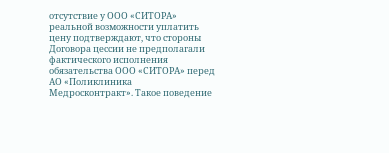отсутствие у ООО «СИТОРА» реальной возможности уплатить цену подтверждают, что стороны Договора цессии не предполагали фактического исполнения обязательства ООО «СИТОРА» перед АО «Поликлиника Медросконтракт». Такое поведение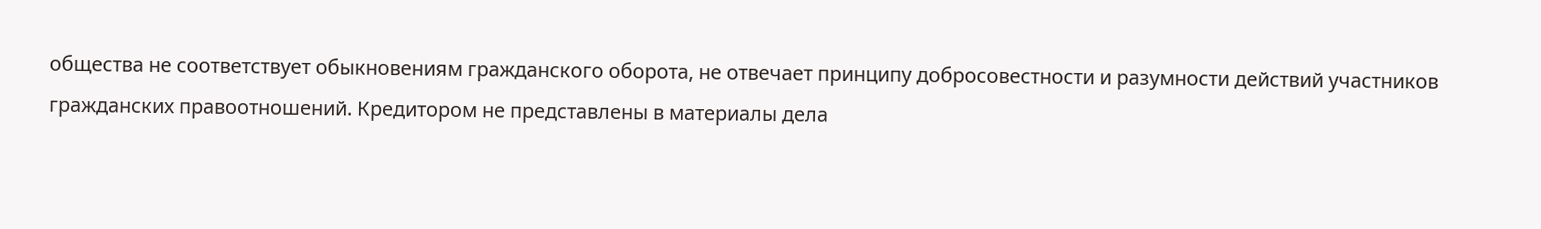общества не соответствует обыкновениям гражданского оборота, не отвечает принципу добросовестности и разумности действий участников гражданских правоотношений. Кредитором не представлены в материалы дела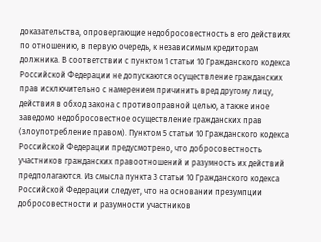доказательства, опровергающие недобросовестность в его действиях по отношению, в первую очередь, к независимым кредиторам должника. В соответствии с пунктом 1 статьи 10 Гражданского кодекса Российской Федерации не допускаются осуществление гражданских прав исключительно с намерением причинить вред другому лицу, действия в обход закона с противоправной целью, а также иное заведомо недобросовестное осуществление гражданских прав (злоупотребление правом). Пунктом 5 статьи 10 Гражданского кодекса Российской Федерации предусмотрено, что добросовестность участников гражданских правоотношений и разумность их действий предполагаются. Из смысла пункта 3 статьи 10 Гражданского кодекса Российской Федерации следует, что на основании презумпции добросовестности и разумности участников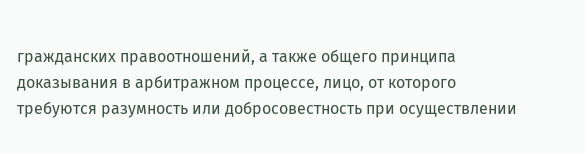гражданских правоотношений, а также общего принципа доказывания в арбитражном процессе, лицо, от которого требуются разумность или добросовестность при осуществлении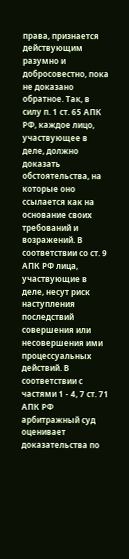права, признается действующим разумно и добросовестно, пока не доказано обратное. Так, в силу п. 1 ст. 65 АПК РФ, каждое лицо, участвующее в деле, должно доказать обстоятельства, на которые оно ссылается как на основание своих требований и возражений. В соответствии со ст. 9 АПК РФ лица, участвующие в деле, несут риск наступления последствий совершения или несовершения ими процессуальных действий. В соответствии с частями 1 - 4, 7 ст. 71 АПК РФ арбитражный суд оценивает доказательства по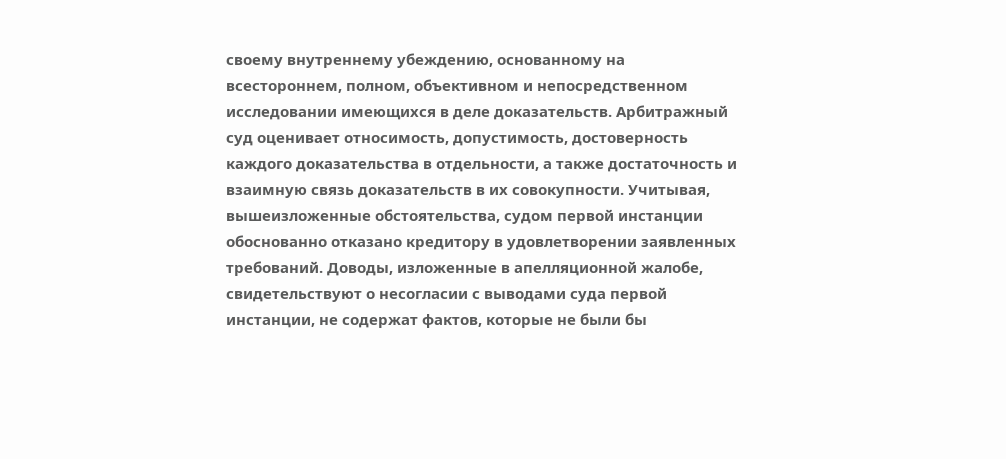своему внутреннему убеждению, основанному на всестороннем, полном, объективном и непосредственном исследовании имеющихся в деле доказательств. Арбитражный суд оценивает относимость, допустимость, достоверность каждого доказательства в отдельности, а также достаточность и взаимную связь доказательств в их совокупности. Учитывая, вышеизложенные обстоятельства, судом первой инстанции обоснованно отказано кредитору в удовлетворении заявленных требований. Доводы, изложенные в апелляционной жалобе, свидетельствуют о несогласии с выводами суда первой инстанции, не содержат фактов, которые не были бы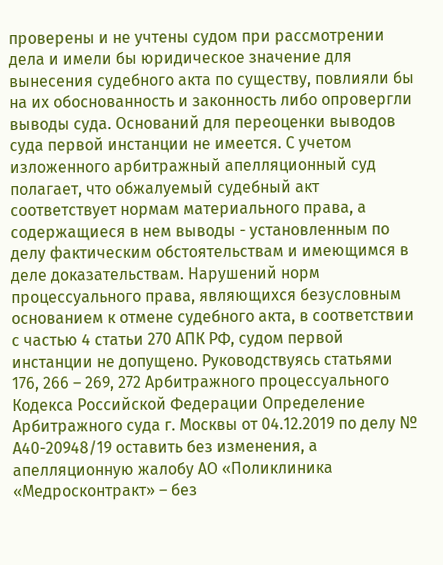проверены и не учтены судом при рассмотрении дела и имели бы юридическое значение для вынесения судебного акта по существу, повлияли бы на их обоснованность и законность либо опровергли выводы суда. Оснований для переоценки выводов суда первой инстанции не имеется. С учетом изложенного арбитражный апелляционный суд полагает, что обжалуемый судебный акт соответствует нормам материального права, а содержащиеся в нем выводы - установленным по делу фактическим обстоятельствам и имеющимся в деле доказательствам. Нарушений норм процессуального права, являющихся безусловным основанием к отмене судебного акта, в соответствии с частью 4 статьи 270 АПК РФ, судом первой инстанции не допущено. Руководствуясь статьями 176, 266 – 269, 272 Арбитражного процессуального Кодекса Российской Федерации Определение Арбитражного суда г. Москвы от 04.12.2019 по делу № А40-20948/19 оставить без изменения, а апелляционную жалобу АО «Поликлиника «Медросконтракт» – без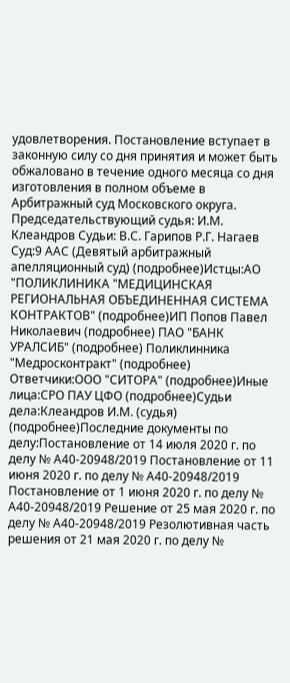удовлетворения. Постановление вступает в законную силу со дня принятия и может быть обжаловано в течение одного месяца со дня изготовления в полном объеме в Арбитражный суд Московского округа. Председательствующий судья: И.М. Клеандров Судьи: В.С. Гарипов Р.Г. Нагаев Суд:9 ААС (Девятый арбитражный апелляционный суд) (подробнее)Истцы:АО "ПОЛИКЛИНИКА "МЕДИЦИНСКАЯ РЕГИОНАЛЬНАЯ ОБЪЕДИНЕННАЯ СИСТЕМА КОНТРАКТОВ" (подробнее)ИП Попов Павел Николаевич (подробнее) ПАО "БАНК УРАЛСИБ" (подробнее) Поликлинника "Медросконтракт" (подробнее) Ответчики:ООО "СИТОРА" (подробнее)Иные лица:СРО ПАУ ЦФО (подробнее)Судьи дела:Клеандров И.М. (судья) (подробнее)Последние документы по делу:Постановление от 14 июля 2020 г. по делу № А40-20948/2019 Постановление от 11 июня 2020 г. по делу № А40-20948/2019 Постановление от 1 июня 2020 г. по делу № А40-20948/2019 Решение от 25 мая 2020 г. по делу № А40-20948/2019 Резолютивная часть решения от 21 мая 2020 г. по делу №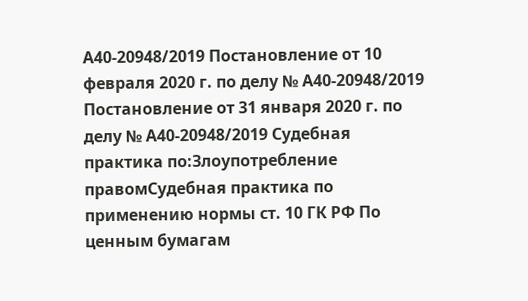А40-20948/2019 Постановление от 10 февраля 2020 г. по делу № А40-20948/2019 Постановление от 31 января 2020 г. по делу № А40-20948/2019 Судебная практика по:Злоупотребление правомСудебная практика по применению нормы ст. 10 ГК РФ По ценным бумагам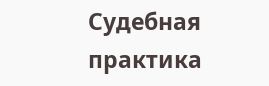Судебная практика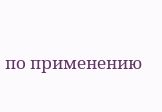по применению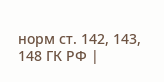норм ст. 142, 143, 148 ГК РФ |